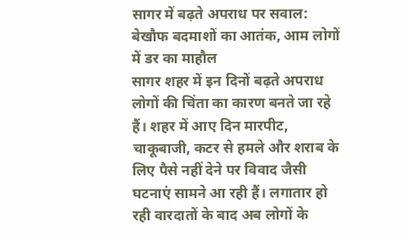सागर में बढ़ते अपराध पर सवाल: बेखौफ बदमाशों का आतंक, आम लोगों में डर का माहौल
सागर शहर में इन दिनों बढ़ते अपराध लोगों की चिंता का कारण बनते जा रहे हैं। शहर में आए दिन मारपीट, चाकूबाजी, कटर से हमले और शराब के लिए पैसे नहीं देने पर विवाद जैसी घटनाएं सामने आ रही हैं। लगातार हो रही वारदातों के बाद अब लोगों के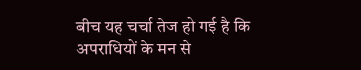बीच यह चर्चा तेज हो गई है कि अपराधियों के मन से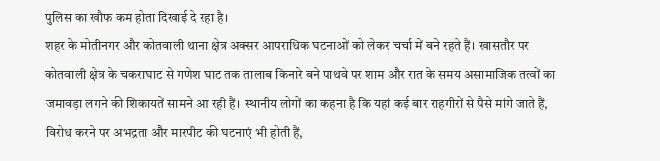पुलिस का खौफ कम होता दिखाई दे रहा है।
शहर के मोतीनगर और कोतवाली थाना क्षेत्र अक्सर आपराधिक घटनाओं को लेकर चर्चा में बने रहते हैं। खासतौर पर कोतवाली क्षेत्र के चकराघाट से गणेश घाट तक तालाब किनारे बने पाथवे पर शाम और रात के समय असामाजिक तत्वों का जमावड़ा लगने की शिकायतें सामने आ रही हैं। स्थानीय लोगों का कहना है कि यहां कई बार राहगीरों से पैसे मांगे जाते हैं, विरोध करने पर अभद्रता और मारपीट की घटनाएं भी होती हैं,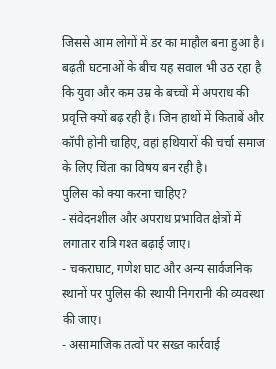जिससे आम लोगों में डर का माहौल बना हुआ है।
बढ़ती घटनाओं के बीच यह सवाल भी उठ रहा है कि युवा और कम उम्र के बच्चों में अपराध की प्रवृत्ति क्यों बढ़ रही है। जिन हाथों में किताबें और कॉपी होनी चाहिए, वहां हथियारों की चर्चा समाज के लिए चिंता का विषय बन रही है।
पुलिस को क्या करना चाहिए?
- संवेदनशील और अपराध प्रभावित क्षेत्रों में लगातार रात्रि गश्त बढ़ाई जाए।
- चकराघाट, गणेश घाट और अन्य सार्वजनिक स्थानों पर पुलिस की स्थायी निगरानी की व्यवस्था की जाए।
- असामाजिक तत्वों पर सख्त कार्रवाई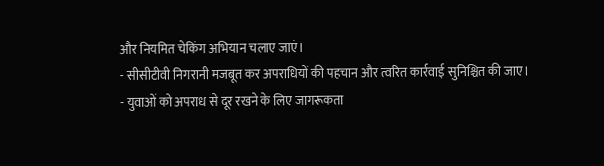और नियमित चेकिंग अभियान चलाए जाएं।
- सीसीटीवी निगरानी मजबूत कर अपराधियों की पहचान और त्वरित कार्रवाई सुनिश्चित की जाए।
- युवाओं को अपराध से दूर रखने के लिए जागरूकता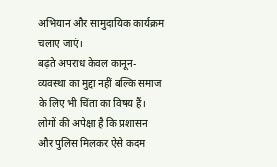अभियान और सामुदायिक कार्यक्रम चलाए जाएं।
बढ़ते अपराध केवल कानून-व्यवस्था का मुद्दा नहीं बल्कि समाज के लिए भी चिंता का विषय हैं। लोगों की अपेक्षा है कि प्रशासन और पुलिस मिलकर ऐसे कदम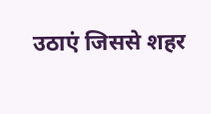उठाएं जिससे शहर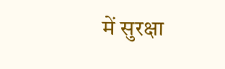में सुरक्षा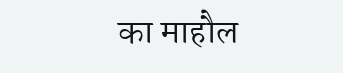का माहौल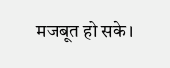मजबूत हो सके।